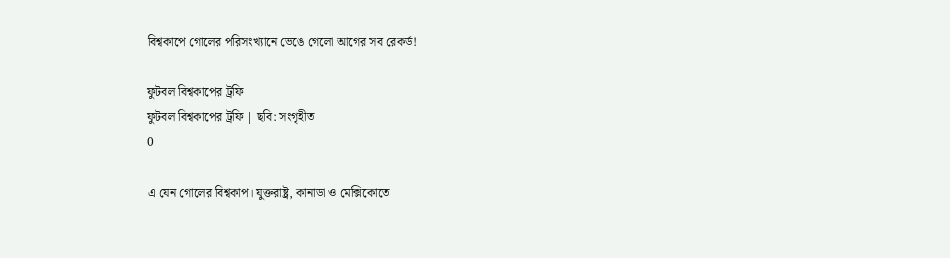বিশ্বকাপে গোলের পরিসংখ্যানে ভেঙে গেলো আগের সব রেকর্ড!

ফুটবল বিশ্বকাপের ট্রফি
ফুটবল বিশ্বকাপের ট্রফি | ছবি: সংগৃহীত
0

এ যেন গোলের বিশ্বকাপ। যুক্তরাষ্ট্র, কানাডা ও মেক্সিকোতে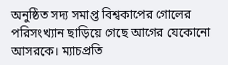অনুষ্ঠিত সদ্য সমাপ্ত বিশ্বকাপের গোলের পরিসংখ্যান ছাড়িয়ে গেছে আগের যেকোনো আসরকে। ম্যাচপ্রতি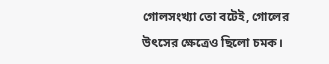গোলসংখ্যা তো বটেই, গোলের উৎসের ক্ষেত্রেও ছিলো চমক।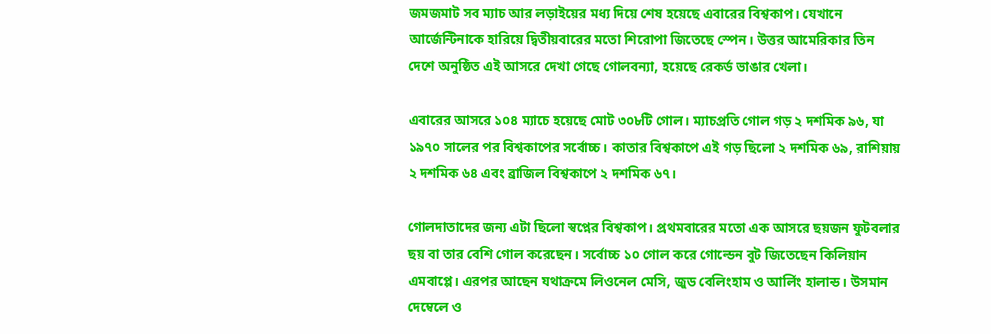জমজমাট সব ম্যাচ আর লড়াইয়ের মধ্য দিয়ে শেষ হয়েছে এবারের বিশ্বকাপ। যেখানে আর্জেন্টিনাকে হারিয়ে দ্বিতীয়বারের মতো শিরোপা জিতেছে স্পেন। উত্তর আমেরিকার তিন দেশে অনুষ্ঠিত এই আসরে দেখা গেছে গোলবন্যা, হয়েছে রেকর্ড ভাঙার খেলা।

এবারের আসরে ১০৪ ম্যাচে হয়েছে মোট ৩০৮টি গোল। ম্যাচপ্রতি গোল গড় ২ দশমিক ৯৬, যা ১৯৭০ সালের পর বিশ্বকাপের সর্বোচ্চ। কাতার বিশ্বকাপে এই গড় ছিলো ২ দশমিক ৬৯, রাশিয়ায় ২ দশমিক ৬৪ এবং ব্রাজিল বিশ্বকাপে ২ দশমিক ৬৭।

গোলদাতাদের জন্য এটা ছিলো স্বপ্নের বিশ্বকাপ। প্রথমবারের মতো এক আসরে ছয়জন ফুটবলার ছয় বা তার বেশি গোল করেছেন। সর্বোচ্চ ১০ গোল করে গোল্ডেন বুট জিতেছেন কিলিয়ান এমবাপ্পে। এরপর আছেন যথাক্রমে লিওনেল মেসি, জুড বেলিংহাম ও আর্লিং হালান্ড। উসমান দেম্বেলে ও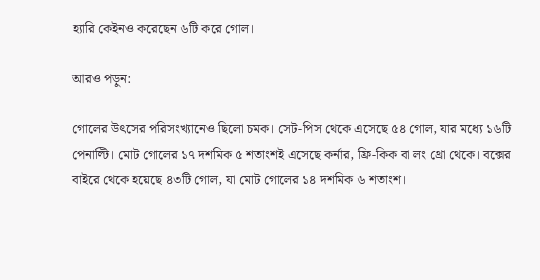হ্যারি কেইনও করেছেন ৬টি করে গোল।

আরও পড়ুন:

গোলের উৎসের পরিসংখ্যানেও ছিলো চমক। সেট-পিস থেকে এসেছে ৫৪ গোল, যার মধ্যে ১৬টি পেনাল্টি। মোট গোলের ১৭ দশমিক ৫ শতাংশই এসেছে কর্নার, ফ্রি-কিক বা লং থ্রো থেকে। বক্সের বাইরে থেকে হয়েছে ৪৩টি গোল, যা মোট গোলের ১৪ দশমিক ৬ শতাংশ।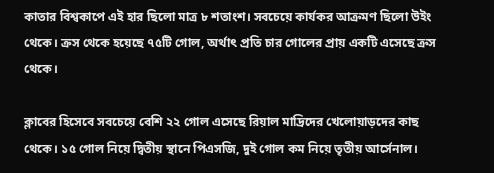কাতার বিশ্বকাপে এই হার ছিলো মাত্র ৮ শতাংশ। সবচেয়ে কার্যকর আক্রমণ ছিলো উইং থেকে। ক্রস থেকে হয়েছে ৭৫টি গোল, অর্থাৎ প্রতি চার গোলের প্রায় একটি এসেছে ক্রস থেকে।

ক্লাবের হিসেবে সবচেয়ে বেশি ২২ গোল এসেছে রিয়াল মাদ্রিদের খেলোয়াড়দের কাছ থেকে। ১৫ গোল নিয়ে দ্বিতীয় স্থানে পিএসজি, দুই গোল কম নিয়ে তৃতীয় আর্সেনাল।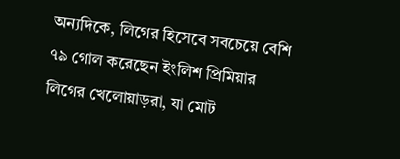অন্যদিকে, লিগের হিসেবে সবচেয়ে বেশি ৭৯ গোল করেছেন ইংলিশ প্রিমিয়ার লিগের খেলোয়াড়রা, যা মোট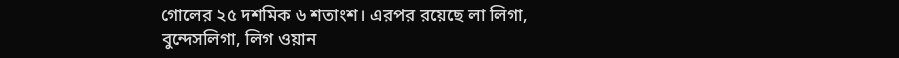গোলের ২৫ দশমিক ৬ শতাংশ। এরপর রয়েছে লা লিগা, বুন্দেসলিগা, লিগ ওয়ান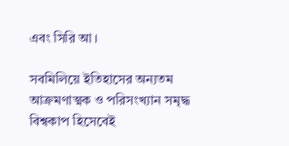এবং সিরি আ।

সবমিলিয়ে ইতিহাসের অন্যতম আক্রমণাত্মক ও পরিসংখ্যান সমৃদ্ধ বিশ্বকাপ হিসেবেই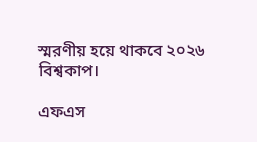স্মরণীয় হয়ে থাকবে ২০২৬ বিশ্বকাপ।

এফএস